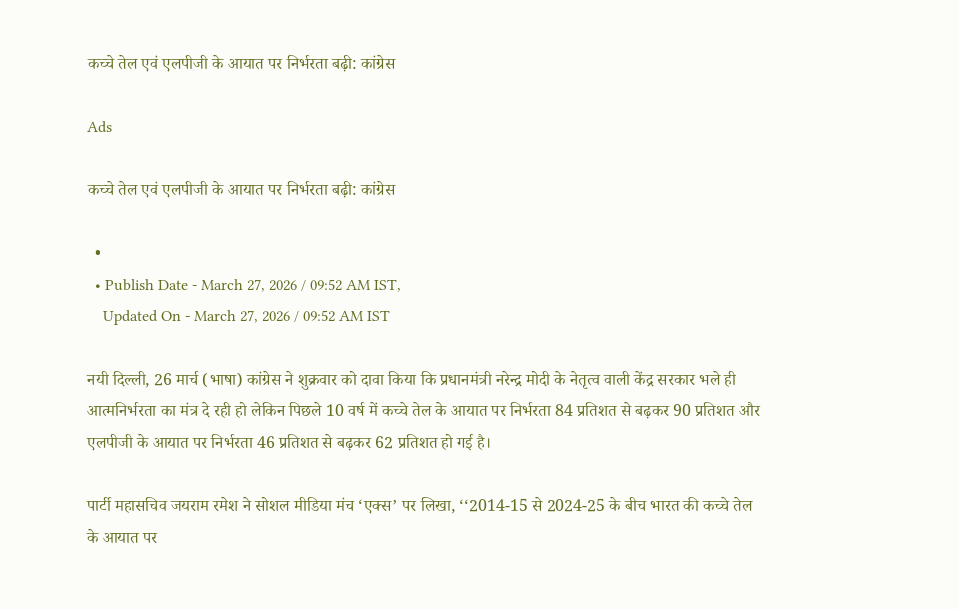कच्चे तेल एवं एलपीजी के आयात पर निर्भरता बढ़ी: कांग्रेस

Ads

कच्चे तेल एवं एलपीजी के आयात पर निर्भरता बढ़ी: कांग्रेस

  •
  • Publish Date - March 27, 2026 / 09:52 AM IST,
    Updated On - March 27, 2026 / 09:52 AM IST

नयी दिल्ली, 26 मार्च (भाषा) कांग्रेस ने शुक्रवार को दावा किया कि प्रधानमंत्री नरेन्द्र मोदी के नेतृत्व वाली केंद्र सरकार भले ही आत्मनिर्भरता का मंत्र दे रही हो लेकिन पिछले 10 वर्ष में कच्चे तेल के आयात पर निर्भरता 84 प्रतिशत से बढ़कर 90 प्रतिशत और एलपीजी के आयात पर निर्भरता 46 प्रतिशत से बढ़कर 62 प्रतिशत हो गई है।

पार्टी महासचिव जयराम रमेश ने सोशल मीडिया मंच ‘एक्स’ पर लिखा, ‘‘2014-15 से 2024-25 के बीच भारत की कच्चे तेल के आयात पर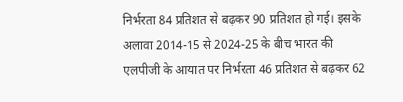निर्भरता 84 प्रतिशत से बढ़कर 90 प्रतिशत हो गई। इसके अलावा 2014-15 से 2024-25 के बीच भारत की एलपीजी के आयात पर निर्भरता 46 प्रतिशत से बढ़कर 62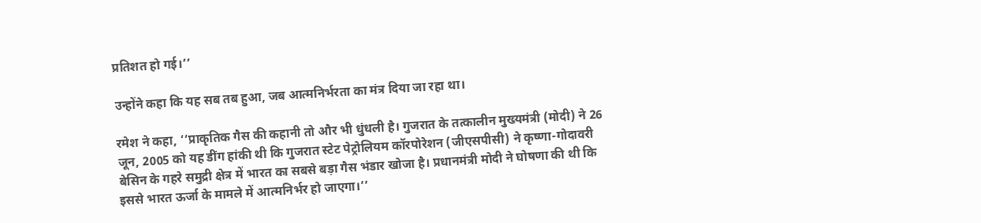प्रतिशत हो गई।’’

उन्होंने कहा कि यह सब तब हुआ, जब आत्मनिर्भरता का मंत्र दिया जा रहा था।

रमेश ने कहा, ‘‘प्राकृतिक गैस की कहानी तो और भी धुंधली है। गुजरात के तत्कालीन मुख्यमंत्री (मोदी) ने 26 जून, 2005 को यह डींग हांकी थी कि गुजरात स्टेट पेट्रोलियम कॉरपोरेशन (जीएसपीसी) ने कृष्णा-गोदावरी बेसिन के गहरे समुद्री क्षेत्र में भारत का सबसे बड़ा गैस भंडार खोजा है। प्रधानमंत्री मोदी ने घोषणा की थी कि इससे भारत ऊर्जा के मामले में आत्मनिर्भर हो जाएगा।’’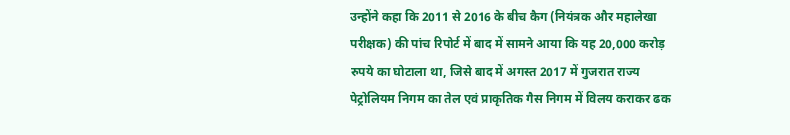उन्होंने कहा कि 2011 से 2016 के बीच कैग (नियंत्रक और महालेखा परीक्षक) की पांच रिपोर्ट में बाद में सामने आया कि यह 20,000 करोड़ रुपये का घोटाला था, जिसे बाद में अगस्त 2017 में गुजरात राज्य पेट्रोलियम निगम का तेल एवं प्राकृतिक गैस निगम में विलय कराकर ढक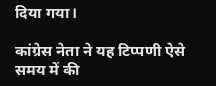दिया गया।

कांग्रेस नेता ने यह टिप्पणी ऐसे समय में की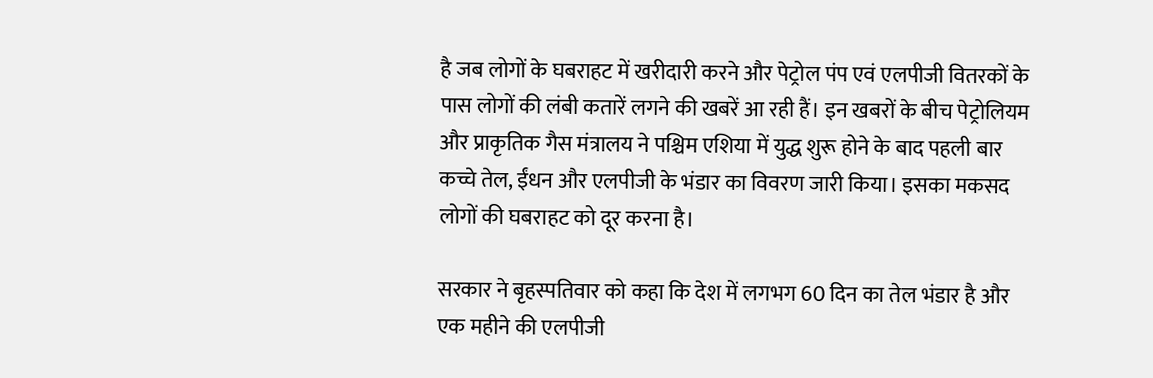है जब लोगों के घबराहट में खरीदारी करने और पेट्रोल पंप एवं एलपीजी वितरकों के पास लोगों की लंबी कतारें लगने की खबरें आ रही हैं। इन खबरों के बीच पेट्रोलियम और प्राकृतिक गैस मंत्रालय ने पश्चिम एशिया में युद्ध शुरू होने के बाद पहली बार कच्चे तेल, ईंधन और एलपीजी के भंडार का विवरण जारी किया। इसका मकसद लोगों की घबराहट को दूर करना है।

सरकार ने बृहस्पतिवार को कहा कि देश में लगभग 60 दिन का तेल भंडार है और एक महीने की एलपीजी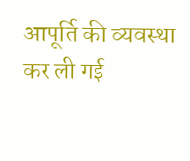आपूर्ति की व्यवस्था कर ली गई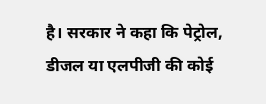है। सरकार ने कहा कि पेट्रोल, डीजल या एलपीजी की कोई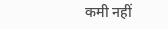कमी नहीं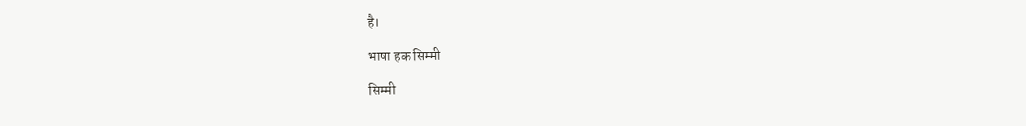है।

भाषा हक सिम्मी

सिम्मी